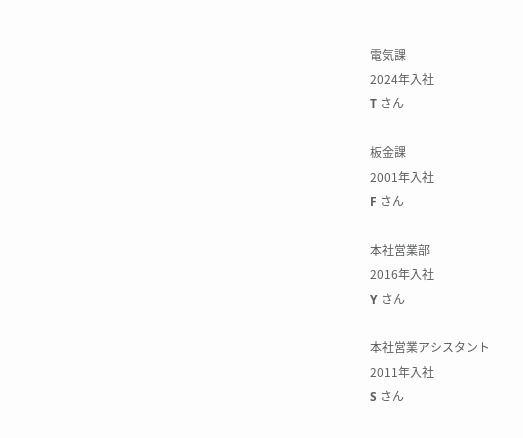電気課
2024年入社
T さん

板金課
2001年入社
F さん

本社営業部
2016年入社
Y さん

本社営業アシスタント
2011年入社
S さん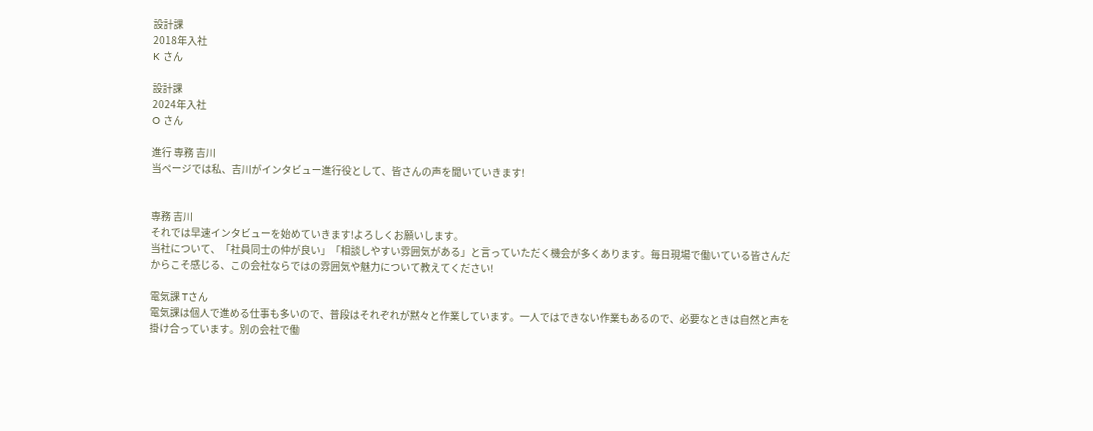設計課
2018年入社
K さん

設計課
2024年入社
O さん

進行 専務 吉川
当ページでは私、吉川がインタビュー進行役として、皆さんの声を聞いていきます!


専務 吉川
それでは早速インタビューを始めていきます!よろしくお願いします。
当社について、「社員同士の仲が良い」「相談しやすい雰囲気がある」と言っていただく機会が多くあります。毎日現場で働いている皆さんだからこそ感じる、この会社ならではの雰囲気や魅力について教えてください!

電気課 Tさん
電気課は個人で進める仕事も多いので、普段はそれぞれが黙々と作業しています。一人ではできない作業もあるので、必要なときは自然と声を掛け合っています。別の会社で働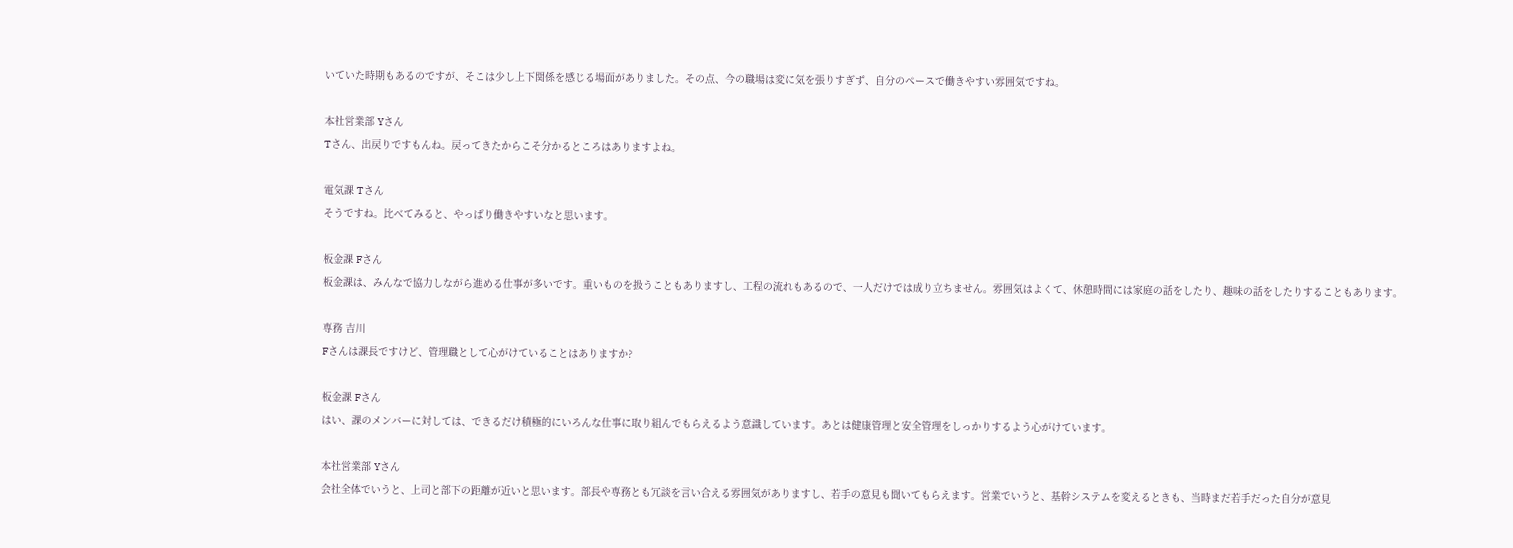いていた時期もあるのですが、そこは少し上下関係を感じる場面がありました。その点、今の職場は変に気を張りすぎず、自分のペースで働きやすい雰囲気ですね。

本社営業部 Yさん
Tさん、出戻りですもんね。戻ってきたからこそ分かるところはありますよね。

電気課 Tさん
そうですね。比べてみると、やっぱり働きやすいなと思います。

板金課 Fさん
板金課は、みんなで協力しながら進める仕事が多いです。重いものを扱うこともありますし、工程の流れもあるので、一人だけでは成り立ちません。雰囲気はよくて、休憩時間には家庭の話をしたり、趣味の話をしたりすることもあります。

専務 吉川
Fさんは課長ですけど、管理職として心がけていることはありますか?

板金課 Fさん
はい、課のメンバーに対しては、できるだけ積極的にいろんな仕事に取り組んでもらえるよう意識しています。あとは健康管理と安全管理をしっかりするよう心がけています。

本社営業部 Yさん
会社全体でいうと、上司と部下の距離が近いと思います。部長や専務とも冗談を言い合える雰囲気がありますし、若手の意見も聞いてもらえます。営業でいうと、基幹システムを変えるときも、当時まだ若手だった自分が意見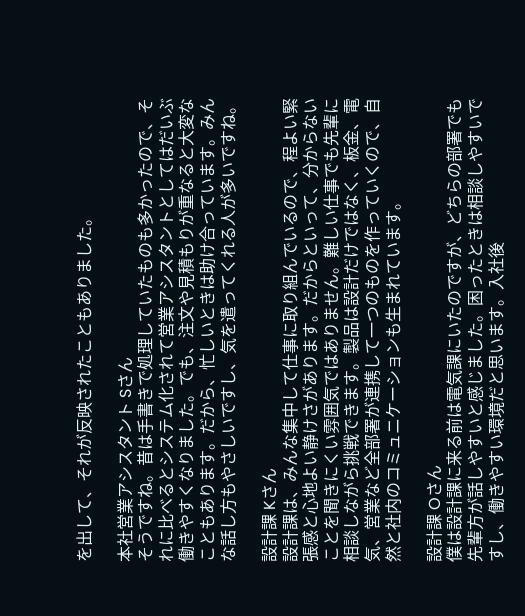を出して、それが反映されたこともありました。

本社営業アシスタント Sさん
そうですね。昔は手書きで処理していたものも多かったので、それに比べるとシステム化されて営業アシスタントとしてはだいぶ働きやすくなりました。でも、注文や見積もりが重なると大変なこともあります。だから、忙しいときは助け合っています。みんな話し方もやさしいですし、気を遣ってくれる人が多いですね。

設計課 Kさん
設計課は、みんな集中して仕事に取り組んでいるので、程よい緊張感と心地よい静けさがあります。だからといって、分からないことを聞きにくい雰囲気ではありません。難しい仕事でも先輩に相談しながら挑戦できます。製品は設計だけではなく、板金、電気、営業など全部署が連携して一つのものを作っていくので、自然と社内のコミュニケーションも生まれています。

設計課 Oさん
僕は設計課に来る前は電気課にいたのですが、どちらの部署でも先輩方が話しやすいと感じました。困ったときは相談しやすいですし、働きやすい環境だと思います。入社後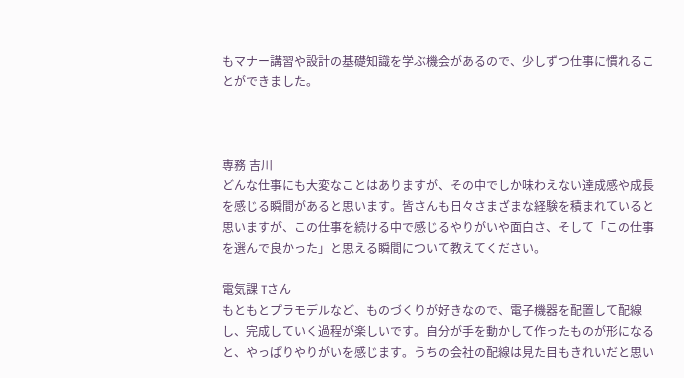もマナー講習や設計の基礎知識を学ぶ機会があるので、少しずつ仕事に慣れることができました。



専務 吉川
どんな仕事にも大変なことはありますが、その中でしか味わえない達成感や成長を感じる瞬間があると思います。皆さんも日々さまざまな経験を積まれていると思いますが、この仕事を続ける中で感じるやりがいや面白さ、そして「この仕事を選んで良かった」と思える瞬間について教えてください。

電気課 Tさん
もともとプラモデルなど、ものづくりが好きなので、電子機器を配置して配線し、完成していく過程が楽しいです。自分が手を動かして作ったものが形になると、やっぱりやりがいを感じます。うちの会社の配線は見た目もきれいだと思い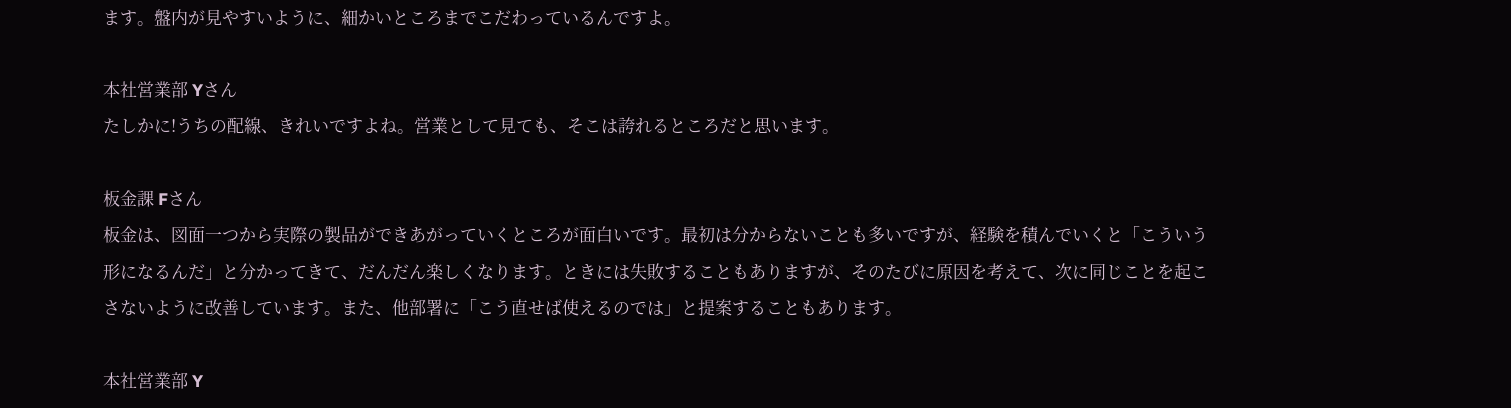ます。盤内が見やすいように、細かいところまでこだわっているんですよ。

本社営業部 Yさん
たしかに!うちの配線、きれいですよね。営業として見ても、そこは誇れるところだと思います。

板金課 Fさん
板金は、図面一つから実際の製品ができあがっていくところが面白いです。最初は分からないことも多いですが、経験を積んでいくと「こういう形になるんだ」と分かってきて、だんだん楽しくなります。ときには失敗することもありますが、そのたびに原因を考えて、次に同じことを起こさないように改善しています。また、他部署に「こう直せば使えるのでは」と提案することもあります。

本社営業部 Y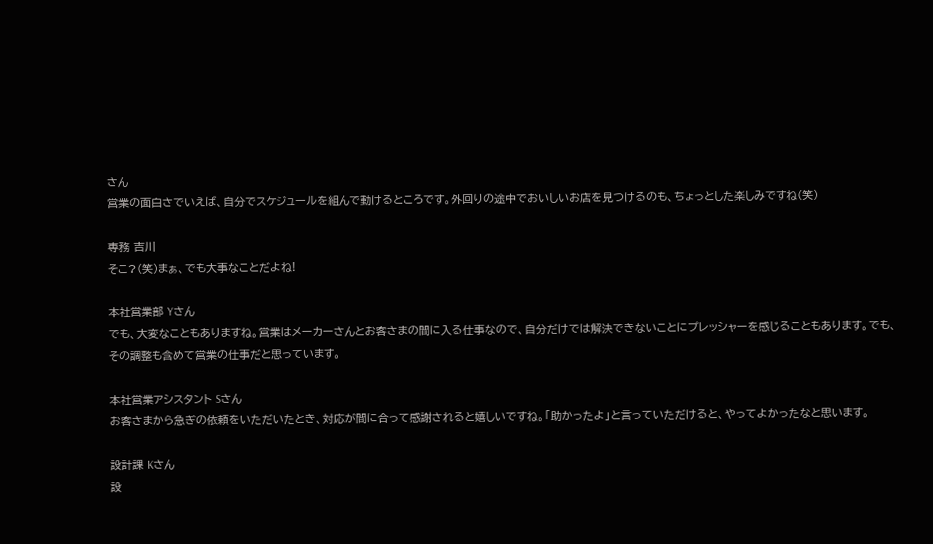さん
営業の面白さでいえば、自分でスケジュールを組んで動けるところです。外回りの途中でおいしいお店を見つけるのも、ちょっとした楽しみですね(笑)

専務 吉川
そこ?(笑)まぁ、でも大事なことだよね!

本社営業部 Yさん
でも、大変なこともありますね。営業はメーカーさんとお客さまの間に入る仕事なので、自分だけでは解決できないことにプレッシャーを感じることもあります。でも、その調整も含めて営業の仕事だと思っています。

本社営業アシスタント Sさん
お客さまから急ぎの依頼をいただいたとき、対応が間に合って感謝されると嬉しいですね。「助かったよ」と言っていただけると、やってよかったなと思います。

設計課 Kさん
設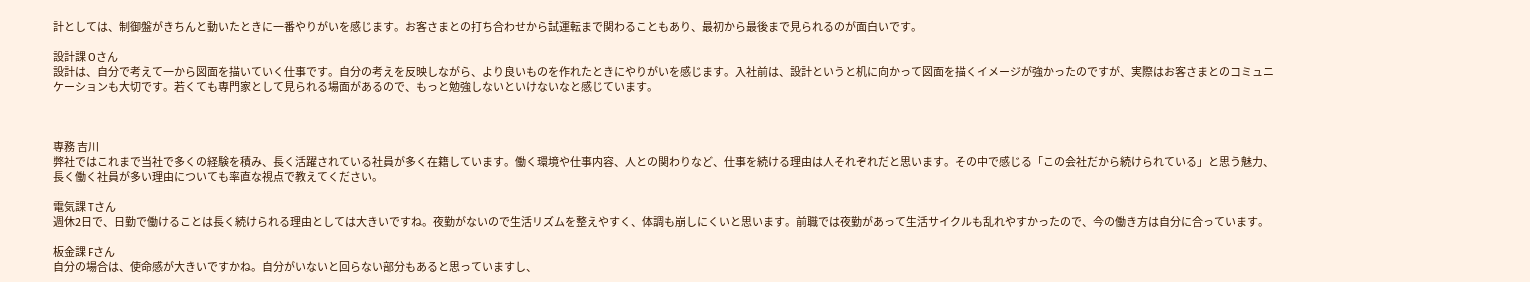計としては、制御盤がきちんと動いたときに一番やりがいを感じます。お客さまとの打ち合わせから試運転まで関わることもあり、最初から最後まで見られるのが面白いです。

設計課 Oさん
設計は、自分で考えて一から図面を描いていく仕事です。自分の考えを反映しながら、より良いものを作れたときにやりがいを感じます。入社前は、設計というと机に向かって図面を描くイメージが強かったのですが、実際はお客さまとのコミュニケーションも大切です。若くても専門家として見られる場面があるので、もっと勉強しないといけないなと感じています。



専務 吉川
弊社ではこれまで当社で多くの経験を積み、長く活躍されている社員が多く在籍しています。働く環境や仕事内容、人との関わりなど、仕事を続ける理由は人それぞれだと思います。その中で感じる「この会社だから続けられている」と思う魅力、長く働く社員が多い理由についても率直な視点で教えてください。

電気課 Tさん
週休2日で、日勤で働けることは長く続けられる理由としては大きいですね。夜勤がないので生活リズムを整えやすく、体調も崩しにくいと思います。前職では夜勤があって生活サイクルも乱れやすかったので、今の働き方は自分に合っています。

板金課 Fさん
自分の場合は、使命感が大きいですかね。自分がいないと回らない部分もあると思っていますし、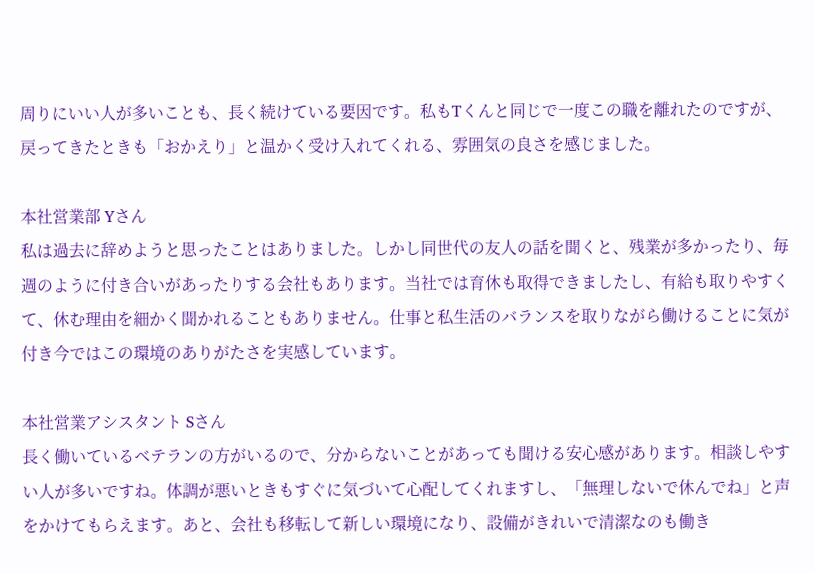周りにいい人が多いことも、長く続けている要因です。私もTくんと同じで一度この職を離れたのですが、戻ってきたときも「おかえり」と温かく受け入れてくれる、雰囲気の良さを感じました。

本社営業部 Yさん
私は過去に辞めようと思ったことはありました。しかし同世代の友人の話を聞くと、残業が多かったり、毎週のように付き合いがあったりする会社もあります。当社では育休も取得できましたし、有給も取りやすくて、休む理由を細かく聞かれることもありません。仕事と私生活のバランスを取りながら働けることに気が付き今ではこの環境のありがたさを実感しています。

本社営業アシスタント Sさん
長く働いているベテランの方がいるので、分からないことがあっても聞ける安心感があります。相談しやすい人が多いですね。体調が悪いときもすぐに気づいて心配してくれますし、「無理しないで休んでね」と声をかけてもらえます。あと、会社も移転して新しい環境になり、設備がきれいで清潔なのも働き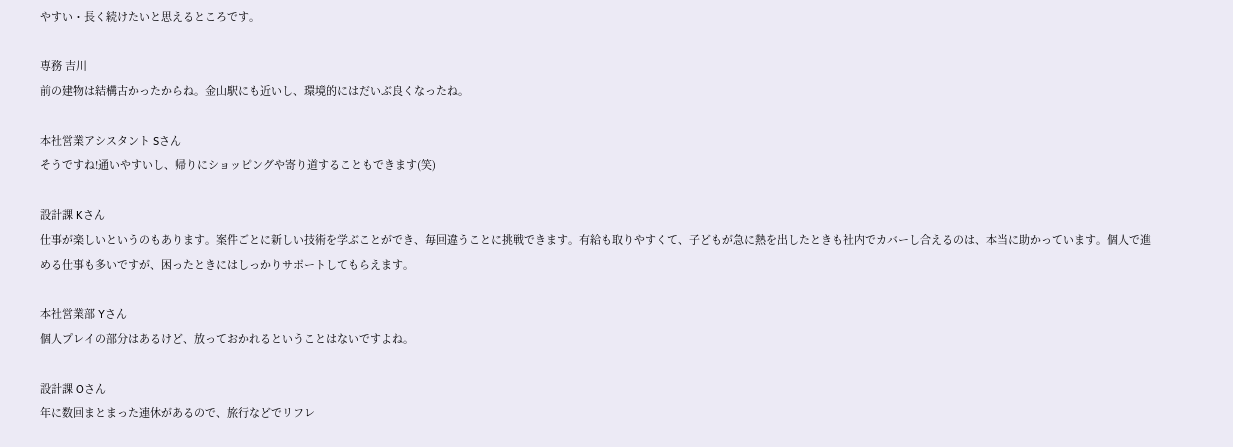やすい・長く続けたいと思えるところです。

専務 吉川
前の建物は結構古かったからね。金山駅にも近いし、環境的にはだいぶ良くなったね。

本社営業アシスタント Sさん
そうですね!通いやすいし、帰りにショッピングや寄り道することもできます(笑)

設計課 Kさん
仕事が楽しいというのもあります。案件ごとに新しい技術を学ぶことができ、毎回違うことに挑戦できます。有給も取りやすくて、子どもが急に熱を出したときも社内でカバーし合えるのは、本当に助かっています。個人で進める仕事も多いですが、困ったときにはしっかりサポートしてもらえます。

本社営業部 Yさん
個人プレイの部分はあるけど、放っておかれるということはないですよね。

設計課 Oさん
年に数回まとまった連休があるので、旅行などでリフレ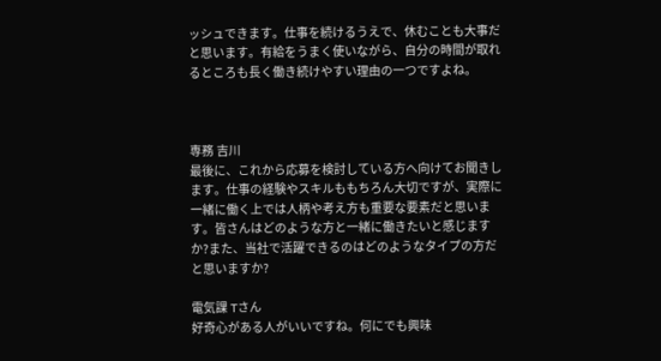ッシュできます。仕事を続けるうえで、休むことも大事だと思います。有給をうまく使いながら、自分の時間が取れるところも長く働き続けやすい理由の一つですよね。



専務 吉川
最後に、これから応募を検討している方へ向けてお聞きします。仕事の経験やスキルももちろん大切ですが、実際に一緒に働く上では人柄や考え方も重要な要素だと思います。皆さんはどのような方と一緒に働きたいと感じますか?また、当社で活躍できるのはどのようなタイプの方だと思いますか?

電気課 Tさん
好奇心がある人がいいですね。何にでも興味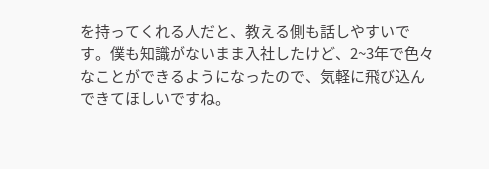を持ってくれる人だと、教える側も話しやすいです。僕も知識がないまま入社したけど、2~3年で色々なことができるようになったので、気軽に飛び込んできてほしいですね。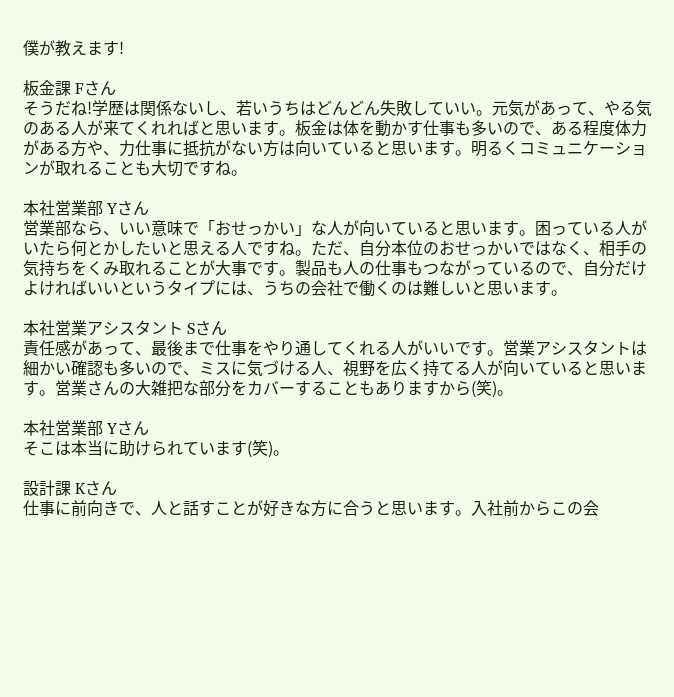僕が教えます!

板金課 Fさん
そうだね!学歴は関係ないし、若いうちはどんどん失敗していい。元気があって、やる気のある人が来てくれればと思います。板金は体を動かす仕事も多いので、ある程度体力がある方や、力仕事に抵抗がない方は向いていると思います。明るくコミュニケーションが取れることも大切ですね。

本社営業部 Yさん
営業部なら、いい意味で「おせっかい」な人が向いていると思います。困っている人がいたら何とかしたいと思える人ですね。ただ、自分本位のおせっかいではなく、相手の気持ちをくみ取れることが大事です。製品も人の仕事もつながっているので、自分だけよければいいというタイプには、うちの会社で働くのは難しいと思います。

本社営業アシスタント Sさん
責任感があって、最後まで仕事をやり通してくれる人がいいです。営業アシスタントは細かい確認も多いので、ミスに気づける人、視野を広く持てる人が向いていると思います。営業さんの大雑把な部分をカバーすることもありますから(笑)。

本社営業部 Yさん
そこは本当に助けられています(笑)。

設計課 Kさん
仕事に前向きで、人と話すことが好きな方に合うと思います。入社前からこの会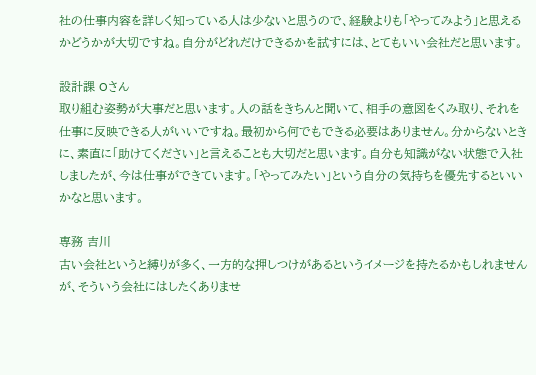社の仕事内容を詳しく知っている人は少ないと思うので、経験よりも「やってみよう」と思えるかどうかが大切ですね。自分がどれだけできるかを試すには、とてもいい会社だと思います。

設計課 Oさん
取り組む姿勢が大事だと思います。人の話をきちんと聞いて、相手の意図をくみ取り、それを仕事に反映できる人がいいですね。最初から何でもできる必要はありません。分からないときに、素直に「助けてください」と言えることも大切だと思います。自分も知識がない状態で入社しましたが、今は仕事ができています。「やってみたい」という自分の気持ちを優先するといいかなと思います。

専務 吉川
古い会社というと縛りが多く、一方的な押しつけがあるというイメージを持たるかもしれませんが、そういう会社にはしたくありませ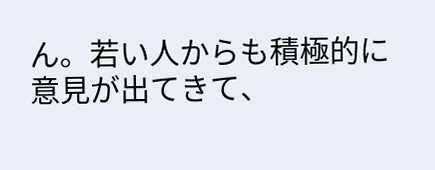ん。若い人からも積極的に意見が出てきて、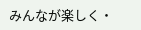みんなが楽しく・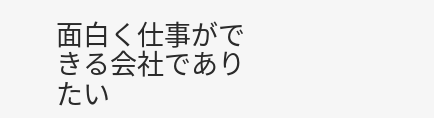面白く仕事ができる会社でありたい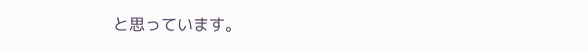と思っています。